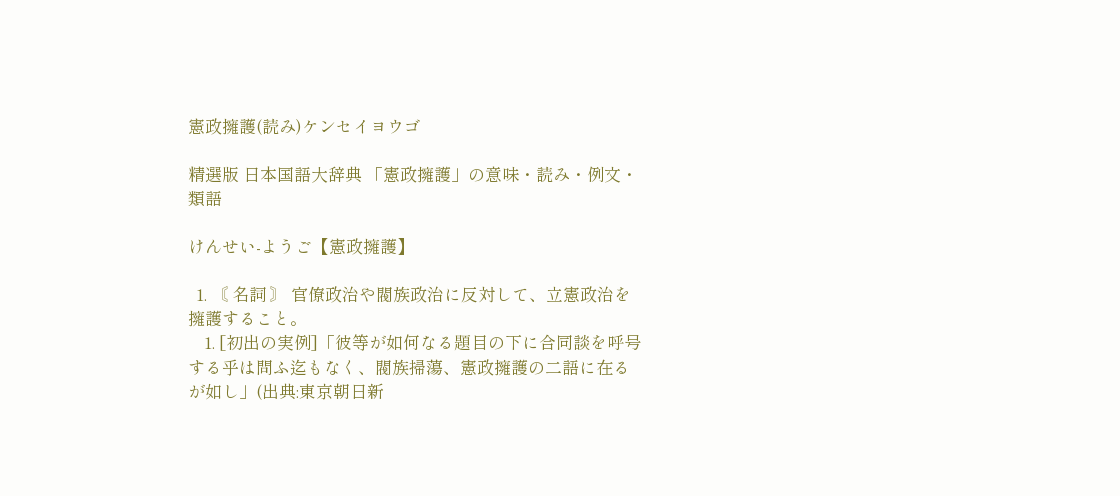憲政擁護(読み)ケンセイヨウゴ

精選版 日本国語大辞典 「憲政擁護」の意味・読み・例文・類語

けんせい‐ようご【憲政擁護】

  1. 〘 名詞 〙 官僚政治や閥族政治に反対して、立憲政治を擁護すること。
    1. [初出の実例]「彼等が如何なる題目の下に合同談を呼号する乎は問ふ迄もなく、閥族掃蕩、憲政擁護の二語に在るが如し」(出典:東京朝日新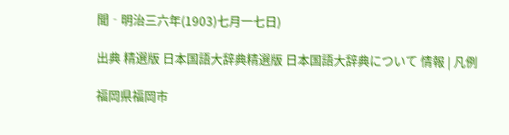聞‐明治三六年(1903)七月一七日)

出典 精選版 日本国語大辞典精選版 日本国語大辞典について 情報 | 凡例

福岡県福岡市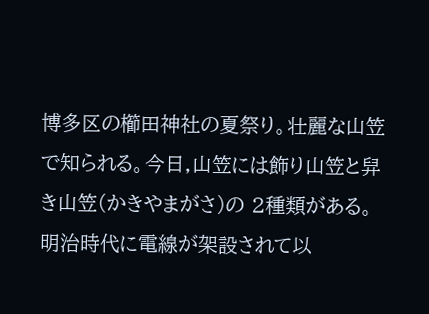博多区の櫛田神社の夏祭り。壮麗な山笠で知られる。今日,山笠には飾り山笠と舁き山笠(かきやまがさ)の 2種類がある。明治時代に電線が架設されて以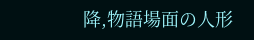降,物語場面の人形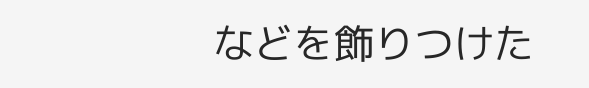などを飾りつけた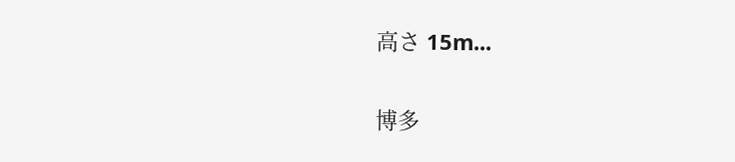高さ 15m...

博多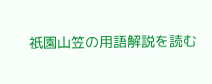祇園山笠の用語解説を読む